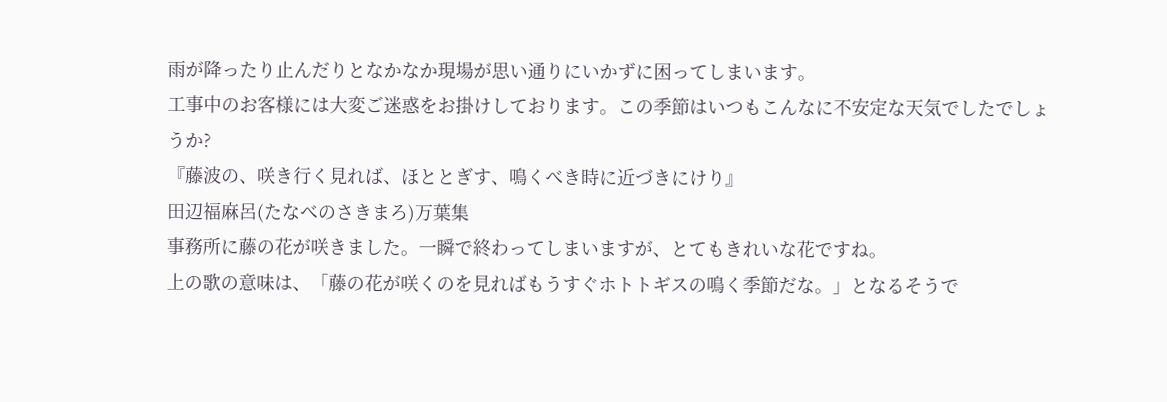雨が降ったり止んだりとなかなか現場が思い通りにいかずに困ってしまいます。
工事中のお客様には大変ご迷惑をお掛けしております。この季節はいつもこんなに不安定な天気でしたでしょうか?
『藤波の、咲き行く見れば、ほととぎす、鳴くべき時に近づきにけり』
田辺福麻呂(たなべのさきまろ)万葉集
事務所に藤の花が咲きました。一瞬で終わってしまいますが、とてもきれいな花ですね。
上の歌の意味は、「藤の花が咲くのを見ればもうすぐホトトギスの鳴く季節だな。」となるそうで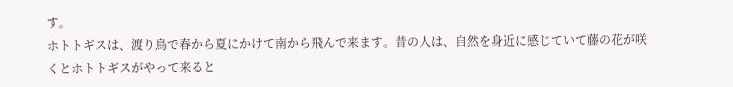す。
ホトトギスは、渡り鳥で春から夏にかけて南から飛んで来ます。昔の人は、自然を身近に感じていて藤の花が咲くとホトトギスがやって来ると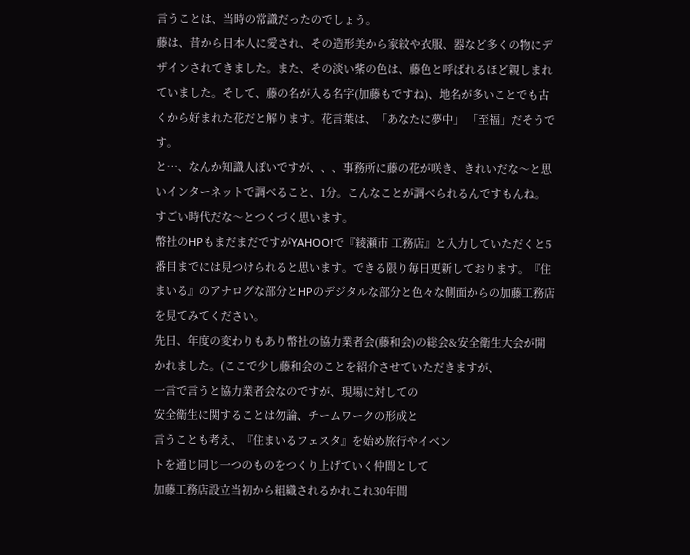言うことは、当時の常識だったのでしょう。
藤は、昔から日本人に愛され、その造形美から家紋や衣服、器など多くの物にデザインされてきました。また、その淡い紫の色は、藤色と呼ばれるほど親しまれていました。そして、藤の名が入る名字(加藤もですね)、地名が多いことでも古くから好まれた花だと解ります。花言葉は、「あなたに夢中」 「至福」だそうです。
と…、なんか知識人ぽいですが、、、事務所に藤の花が咲き、きれいだな〜と思いインターネットで調べること、1分。こんなことが調べられるんですもんね。すごい時代だな〜とつくづく思います。
幣社のHPもまだまだですがYAHOO!で『綾瀬市 工務店』と入力していただくと5番目までには見つけられると思います。できる限り毎日更新しております。『住まいる』のアナログな部分とHPのデジタルな部分と色々な側面からの加藤工務店を見てみてください。
先日、年度の変わりもあり幣社の協力業者会(藤和会)の総会&安全衛生大会が開かれました。(ここで少し藤和会のことを紹介させていただきますが、
一言で言うと協力業者会なのですが、現場に対しての
安全衛生に関することは勿論、チームワークの形成と
言うことも考え、『住まいるフェスタ』を始め旅行やイベン
トを通じ同じ一つのものをつくり上げていく仲間として
加藤工務店設立当初から組織されるかれこれ30年間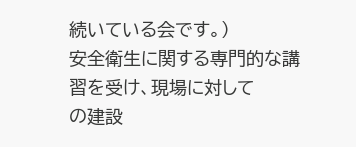続いている会です。)
安全衛生に関する専門的な講習を受け、現場に対して
の建設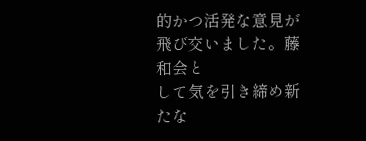的かつ活発な意見が飛び交いました。藤和会と
して気を引き締め新たな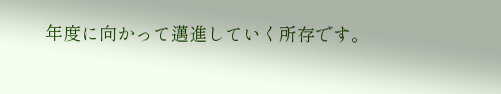年度に向かって邁進していく所存です。